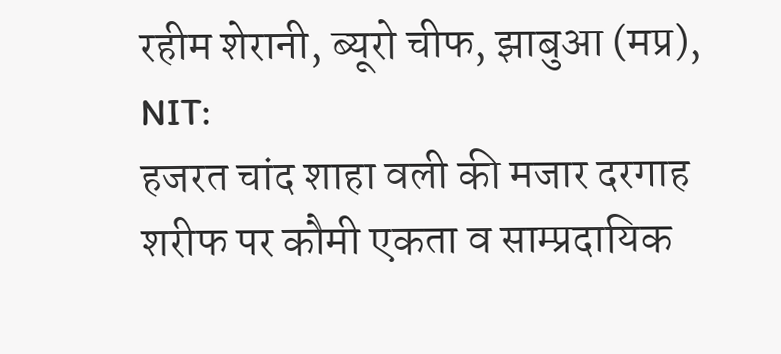रहीम शेरानी, ब्यूरो चीफ, झाबुआ (मप्र), NIT:
हजरत चांद शाहा वली की मजार दरगाह शरीफ पर कौमी एकता व साम्प्रदायिक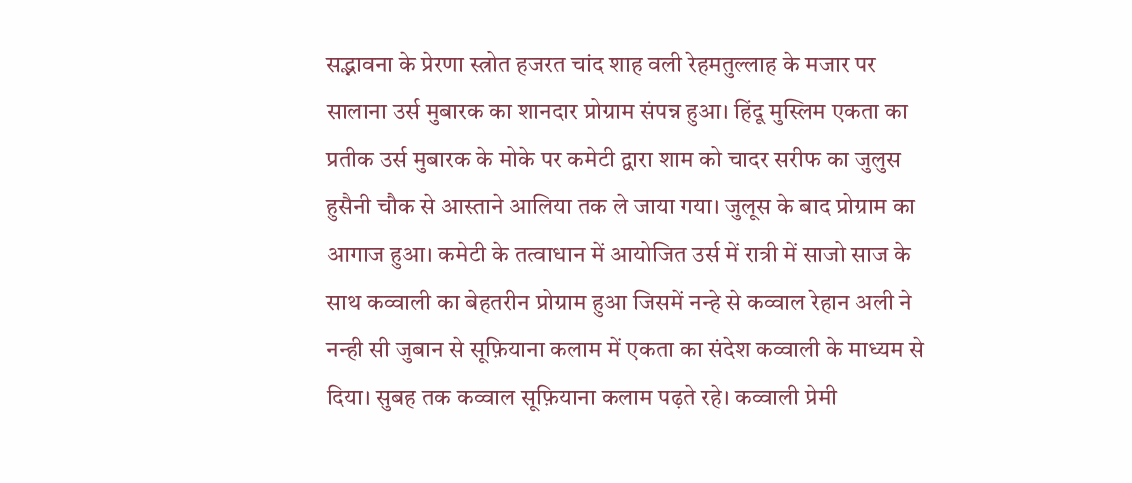सद्भावना के प्रेरणा स्त्रोत हजरत चांद शाह वली रेहमतुल्लाह के मजार पर सालाना उर्स मुबारक का शानदार प्रोग्राम संपन्न हुआ। हिंदू मुस्लिम एकता का प्रतीक उर्स मुबारक के मोके पर कमेटी द्वारा शाम को चादर सरीफ का जुलुस हुसैनी चौक से आस्ताने आलिया तक ले जाया गया। जुलूस के बाद प्रोग्राम का आगाज हुआ। कमेटी के तत्वाधान में आयोजित उर्स में रात्री में साजो साज के साथ कव्वाली का बेहतरीन प्रोग्राम हुआ जिसमें नन्हे से कव्वाल रेहान अली ने नन्ही सी जुबान से सूफ़ियाना कलाम में एकता का संदेश कव्वाली के माध्यम से दिया। सुबह तक कव्वाल सूफ़ियाना कलाम पढ़ते रहे। कव्वाली प्रेमी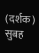(दर्शक) सुबह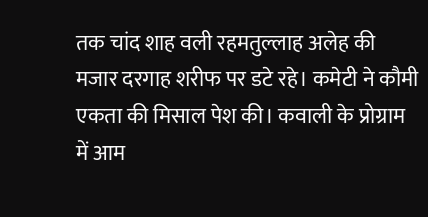तक चांद शाह वली रहमतुल्लाह अलेह की मजार दरगाह शरीफ पर डटे रहे। कमेटी ने कौमी एकता की मिसाल पेश की। कवाली के प्रोग्राम में आम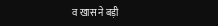व खास ने बड़ी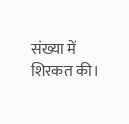संख्या में शिरकत की।